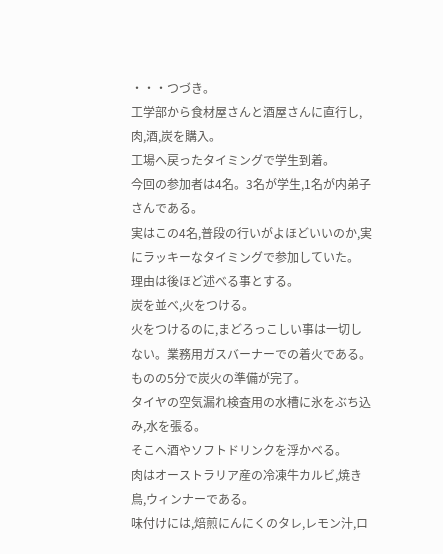・・・つづき。
工学部から食材屋さんと酒屋さんに直行し,肉,酒,炭を購入。
工場へ戻ったタイミングで学生到着。
今回の参加者は4名。3名が学生,1名が内弟子さんである。
実はこの4名,普段の行いがよほどいいのか,実にラッキーなタイミングで参加していた。
理由は後ほど述べる事とする。
炭を並べ,火をつける。
火をつけるのに,まどろっこしい事は一切しない。業務用ガスバーナーでの着火である。
ものの5分で炭火の準備が完了。
タイヤの空気漏れ検査用の水槽に氷をぶち込み,水を張る。
そこへ酒やソフトドリンクを浮かべる。
肉はオーストラリア産の冷凍牛カルビ,焼き鳥,ウィンナーである。
味付けには,焙煎にんにくのタレ,レモン汁,ロ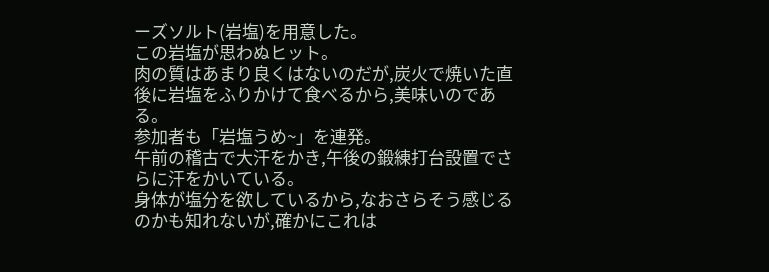ーズソルト(岩塩)を用意した。
この岩塩が思わぬヒット。
肉の質はあまり良くはないのだが,炭火で焼いた直後に岩塩をふりかけて食べるから,美味いのである。
参加者も「岩塩うめ~」を連発。
午前の稽古で大汗をかき,午後の鍛練打台設置でさらに汗をかいている。
身体が塩分を欲しているから,なおさらそう感じるのかも知れないが,確かにこれは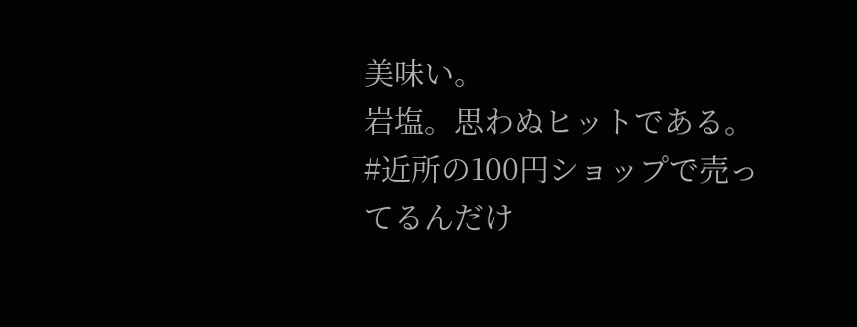美味い。
岩塩。思わぬヒットである。
#近所の100円ショップで売ってるんだけ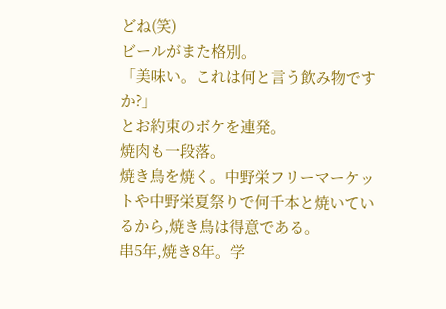どね(笑)
ビールがまた格別。
「美味い。これは何と言う飲み物ですか?」
とお約束のボケを連発。
焼肉も一段落。
焼き鳥を焼く。中野栄フリーマーケットや中野栄夏祭りで何千本と焼いているから,焼き鳥は得意である。
串5年,焼き8年。学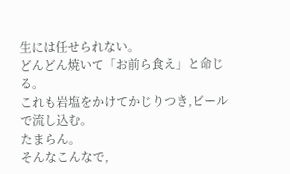生には任せられない。
どんどん焼いて「お前ら食え」と命じる。
これも岩塩をかけてかじりつき,ビールで流し込む。
たまらん。
そんなこんなで,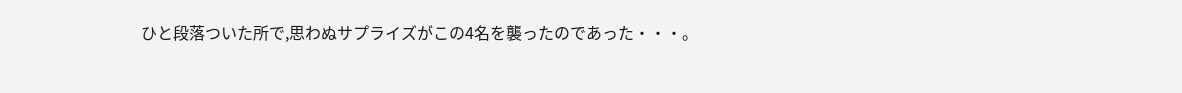ひと段落ついた所で,思わぬサプライズがこの4名を襲ったのであった・・・。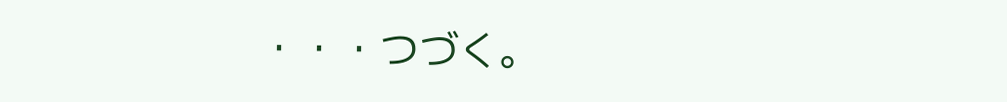・・・つづく。